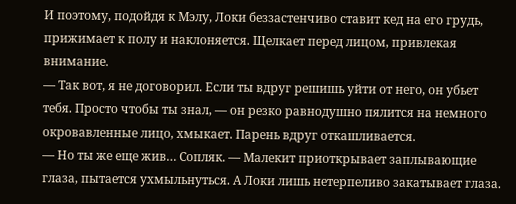И поэтому, подойдя к Мэлу, Локи беззастенчиво ставит кед на его грудь, прижимает к полу и наклоняется. Щелкает перед лицом, привлекая внимание.
— Так вот, я не договорил. Если ты вдруг решишь уйти от него, он убьет тебя. Просто чтобы ты знал, — он резко равнодушно пялится на немного окровавленные лицо, хмыкает. Парень вдруг откашливается.
— Но ты же еще жив… Сопляк. — Малекит приоткрывает заплывающие глаза, пытается ухмыльнуться. А Локи лишь нетерпеливо закатывает глаза.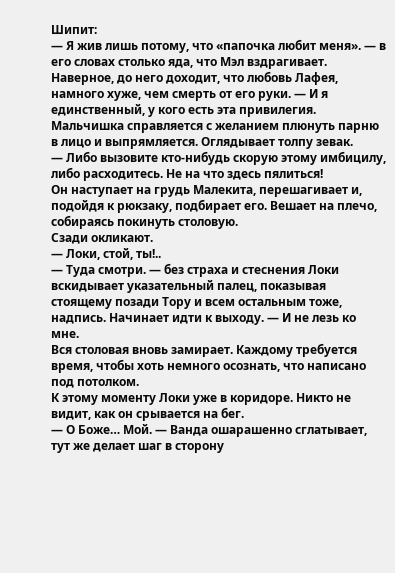Шипит:
— Я жив лишь потому, что «папочка любит меня». — в его словах столько яда, что Мэл вздрагивает. Наверное, до него доходит, что любовь Лафея, намного хуже, чем смерть от его руки. — И я единственный, у кого есть эта привилегия.
Мальчишка справляется с желанием плюнуть парню в лицо и выпрямляется. Оглядывает толпу зевак.
— Либо вызовите кто-нибудь скорую этому имбицилу, либо расходитесь. Не на что здесь пялиться!
Он наступает на грудь Малекита, перешагивает и, подойдя к рюкзаку, подбирает его. Вешает на плечо, собираясь покинуть столовую.
Сзади окликают.
— Локи, стой, ты!..
— Туда смотри. — без страха и стеснения Локи вскидывает указательный палец, показывая стоящему позади Тору и всем остальным тоже, надпись. Начинает идти к выходу. — И не лезь ко мне.
Вся столовая вновь замирает. Каждому требуется время, чтобы хоть немного осознать, что написано под потолком.
К этому моменту Локи уже в коридоре. Никто не видит, как он срывается на бег.
— О Боже… Мой. — Ванда ошарашенно сглатывает, тут же делает шаг в сторону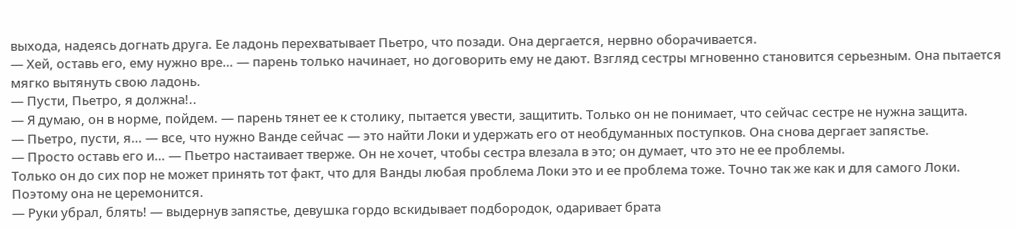выхода, надеясь догнать друга. Ее ладонь перехватывает Пьетро, что позади. Она дергается, нервно оборачивается.
— Хей, оставь его, ему нужно вре… — парень только начинает, но договорить ему не дают. Взгляд сестры мгновенно становится серьезным. Она пытается мягко вытянуть свою ладонь.
— Пусти, Пьетро, я должна!..
— Я думаю, он в норме, пойдем. — парень тянет ее к столику, пытается увести, защитить. Только он не понимает, что сейчас сестре не нужна защита.
— Пьетро, пусти, я… — все, что нужно Ванде сейчас — это найти Локи и удержать его от необдуманных поступков. Она снова дергает запястье.
— Просто оставь его и… — Пьетро настаивает тверже. Он не хочет, чтобы сестра влезала в это; он думает, что это не ее проблемы.
Только он до сих пор не может принять тот факт, что для Ванды любая проблема Локи это и ее проблема тоже. Точно так же как и для самого Локи.
Поэтому она не церемонится.
— Руки убрал, блять! — выдернув запястье, девушка гордо вскидывает подбородок, одаривает брата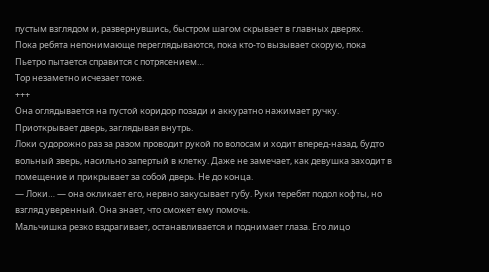пустым взглядом и, развернувшись, быстром шагом скрывает в главных дверях.
Пока ребята непонимающе переглядываются, пока кто-то вызывает скорую, пока Пьетро пытается справится с потрясением…
Тор незаметно исчезает тоже.
+++
Она оглядывается на пустой коридор позади и аккуратно нажимает ручку. Приоткрывает дверь, заглядывая внутрь.
Локи судорожно раз за разом проводит рукой по волосам и ходит вперед-назад, будто вольный зверь, насильно запертый в клетку. Даже не замечает, как девушка заходит в помещение и прикрывает за собой дверь. Не до конца.
— Локи… — она окликает его, нервно закусывает губу. Руки теребят подол кофты, но взгляд уверенный. Она знает, что сможет ему помочь.
Мальчишка резко вздрагивает, останавливается и поднимает глаза. Его лицо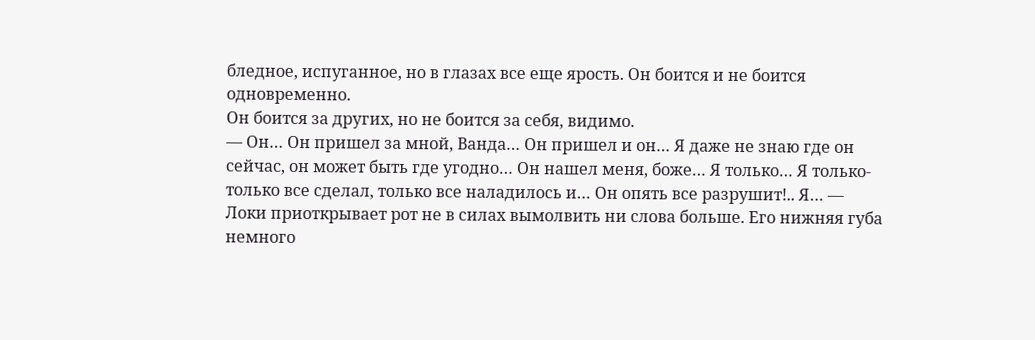бледное, испуганное, но в глазах все еще ярость. Он боится и не боится одновременно.
Он боится за других, но не боится за себя, видимо.
— Он… Он пришел за мной, Ванда… Он пришел и он… Я даже не знаю где он сейчас, он может быть где угодно… Он нашел меня, боже… Я только… Я только-только все сделал, только все наладилось и… Он опять все разрушит!.. Я… — Локи приоткрывает рот не в силах вымолвить ни слова больше. Его нижняя губа немного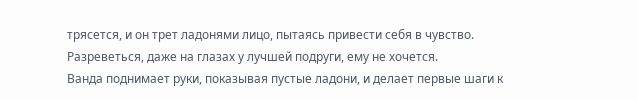трясется, и он трет ладонями лицо, пытаясь привести себя в чувство. Разреветься, даже на глазах у лучшей подруги, ему не хочется.
Ванда поднимает руки, показывая пустые ладони, и делает первые шаги к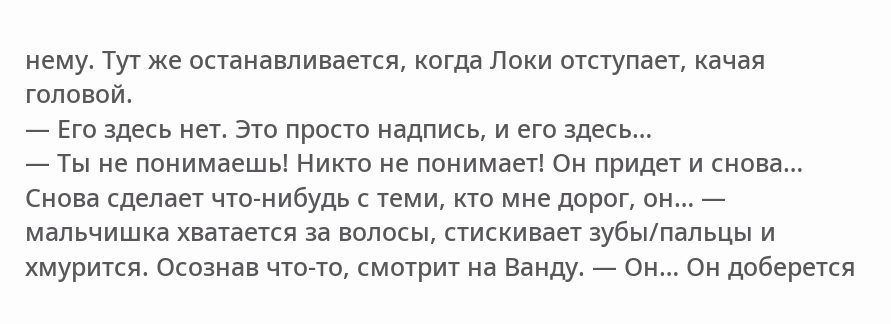нему. Тут же останавливается, когда Локи отступает, качая головой.
— Его здесь нет. Это просто надпись, и его здесь…
— Ты не понимаешь! Никто не понимает! Он придет и снова… Снова сделает что-нибудь с теми, кто мне дорог, он… — мальчишка хватается за волосы, стискивает зубы/пальцы и хмурится. Осознав что-то, смотрит на Ванду. — Он… Он доберется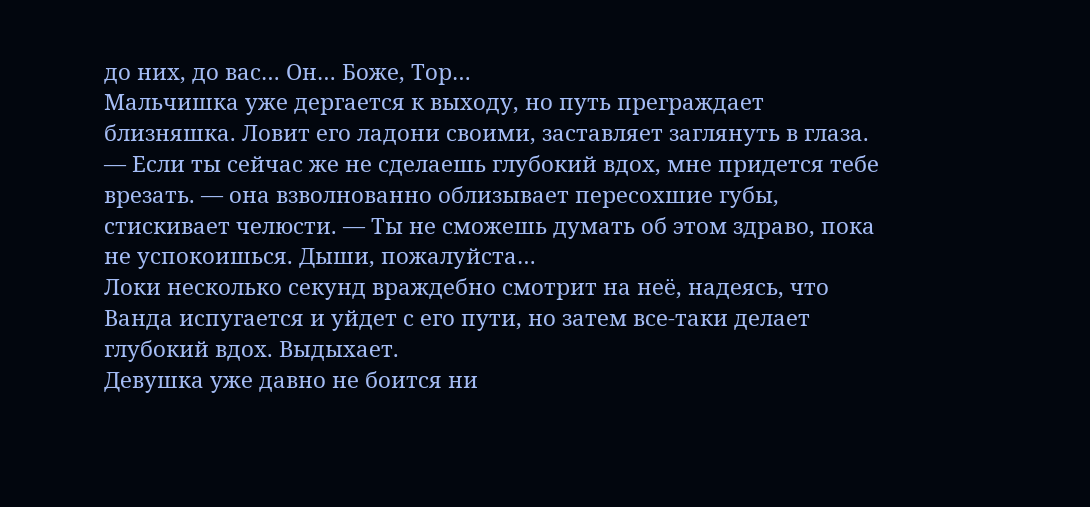до них, до вас… Он… Боже, Тор…
Мальчишка уже дергается к выходу, но путь преграждает близняшка. Ловит его ладони своими, заставляет заглянуть в глаза.
— Если ты сейчас же не сделаешь глубокий вдох, мне придется тебе врезать. — она взволнованно облизывает пересохшие губы, стискивает челюсти. — Ты не сможешь думать об этом здраво, пока не успокоишься. Дыши, пожалуйста…
Локи несколько секунд враждебно смотрит на неё, надеясь, что Ванда испугается и уйдет с его пути, но затем все-таки делает глубокий вдох. Выдыхает.
Девушка уже давно не боится ни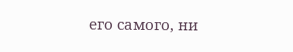его самого, ни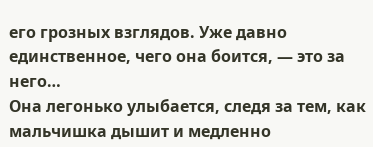его грозных взглядов. Уже давно единственное, чего она боится, — это за него…
Она легонько улыбается, следя за тем, как мальчишка дышит и медленно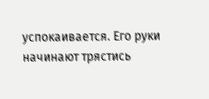успокаивается. Его руки начинают трястись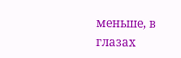меньше, в глазах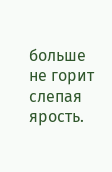больше не горит слепая ярость.